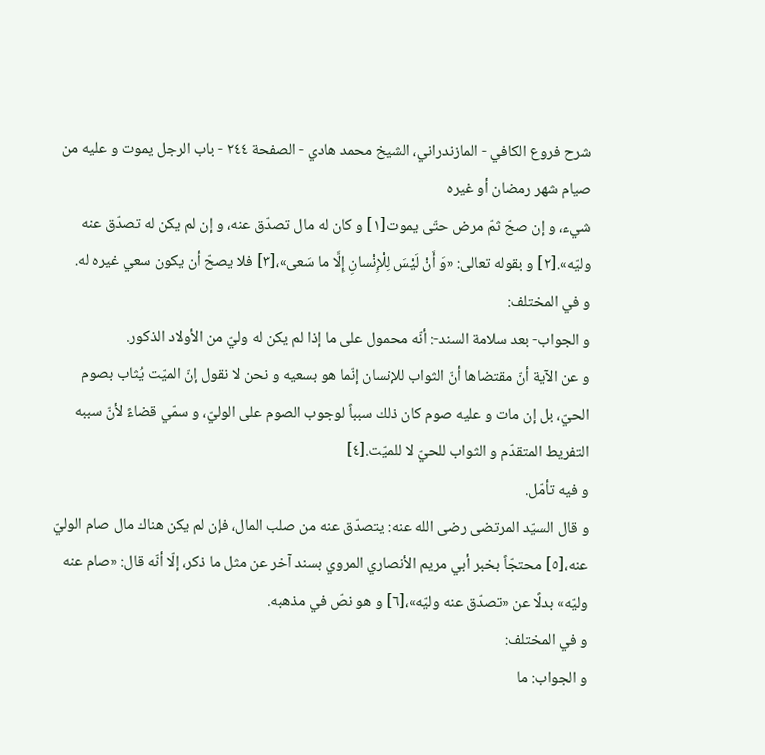شرح فروع الكافي - المازندراني، الشيخ محمد هادي - الصفحة ٢٤٤ - باب الرجل يموت و عليه من صيام شهر رمضان أو غيره
شيء، و إن صحّ ثمّ مرض حتّى يموت[١] و كان له مال تصدّق عنه، و إن لم يكن له تصدّق عنه وليّه».[٢] و بقوله تعالى: «وَ أَنْ لَيْسَ لِلْإِنْسانِ إِلَّا ما سَعى»،[٣] فلا يصحّ أن يكون سعي غيره له.
و في المختلف:
و الجواب- بعد سلامة السند-: أنّه محمول على ما إذا لم يكن له وليّ من الأولاد الذكور.
و عن الآية أنّ مقتضاها أنّ الثواب للإنسان إنّما هو بسعيه و نحن لا نقول إنّ الميّت يُثاب بصوم الحيّ، بل إن مات و عليه صوم كان ذلك سبباً لوجوب الصوم على الوليّ، و سمّي قضاءً لأنّ سببه التفريط المتقدّم و الثواب للحيّ لا للميّت.[٤]
و فيه تأمّل.
و قال السيّد المرتضى رضى الله عنه: يتصدّق عنه من صلب المال، فإن لم يكن هناك مال صام الوليّ عنه،[٥] محتجّاً بخبر أبي مريم الأنصاري المروي بسند آخر عن مثل ما ذكر، إلّا أنّه قال: «صام عنه وليّه» بدلًا عن «تصدّق عنه وليّه»،[٦] و هو نصّ في مذهبه.
و في المختلف:
و الجواب: ما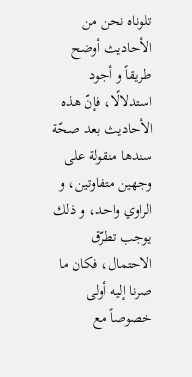تلوناه نحن من الأحاديث أوضح طريقاً و أجود استدلالًا، فإنّ هذه الأحاديث بعد صحّة سندها منقولة على وجهين متفاوتين، و الراوي واحد، و ذلك يوجب تطرّق الاحتمال، فكان ما صرنا إليه أولى خصوصاً مع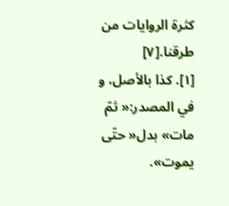كثرة الروايات من طرقنا.[٧]
[١]. كذا بالأصل، و في المصدر:« ثمّ مات» بدل« حتّى يموت».